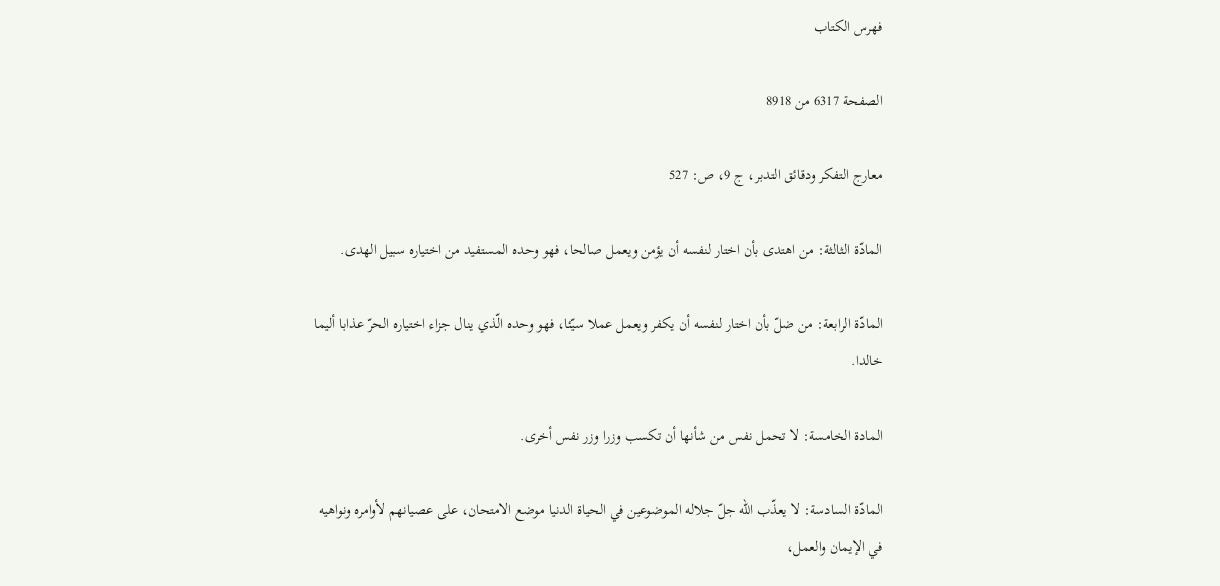فهرس الكتاب

الصفحة 6317 من 8918

معارج التفكر ودقائق التدبر، ج 9، ص: 527

المادّة الثالثة: من اهتدى بأن اختار لنفسه أن يؤمن ويعمل صالحا، فهو وحده المستفيد من اختياره سبيل الهدى.

المادّة الرابعة: من ضلّ بأن اختار لنفسه أن يكفر ويعمل عملا سيّئا، فهو وحده الّذي ينال جزاء اختياره الحرّ عذابا أليما خالدا.

المادة الخامسة: لا تحمل نفس من شأنها أن تكسب وزرا وزر نفس أخرى.

المادّة السادسة: لا يعذّب اللّه جلّ جلاله الموضوعين في الحياة الدنيا موضع الامتحان، على عصيانهم لأوامره ونواهيه في الإيمان والعمل،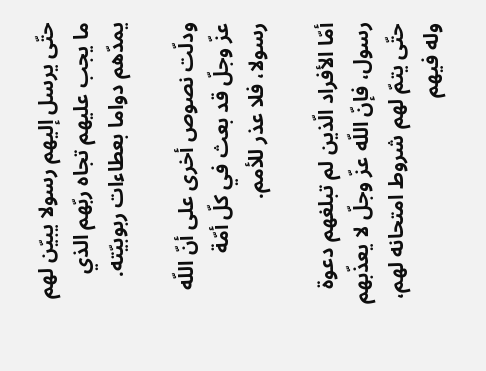حتّى يرسل إليهم رسولا يبيّن لهم ما يجب عليهم تجاه ربّهم الذي يمدّهم دواما بعطاءات ربوبيّته.

ودلّت نصوص أخرى على أنّ اللّه عزّ وجلّ قد بعث في كلّ أمّة رسولا، فلا عذر للأمم.

أمّا الأفراد الّذين لم تبلغهم دعوة رسول، فإنّ اللّه عزّ وجلّ لا يعذّبهم حتّى يتمّ لهم شروط امتحانه لهم، وله فيهم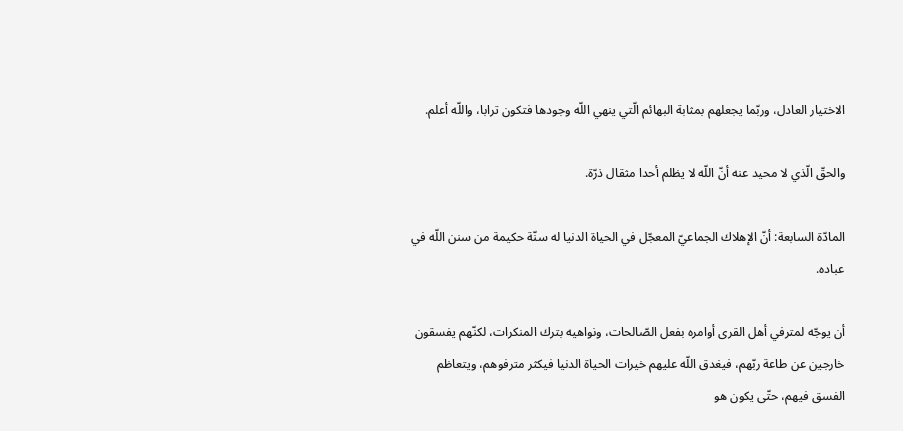الاختيار العادل، وربّما يجعلهم بمثابة البهائم الّتي ينهي اللّه وجودها فتكون ترابا، واللّه أعلم.

والحقّ الّذي لا محيد عنه أنّ اللّه لا يظلم أحدا مثقال ذرّة.

المادّة السابعة: أنّ الإهلاك الجماعيّ المعجّل في الحياة الدنيا له سنّة حكيمة من سنن اللّه في عباده.

أن يوجّه لمترفي أهل القرى أوامره بفعل الصّالحات، ونواهيه بترك المنكرات، لكنّهم يفسقون خارجين عن طاعة ربّهم، فيغدق اللّه عليهم خيرات الحياة الدنيا فيكثر مترفوهم، ويتعاظم الفسق فيهم، حتّى يكون هو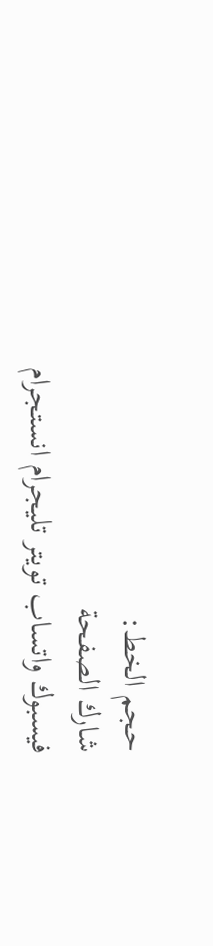حجم الخط:
شارك الصفحة
فيسبوك واتساب تويتر تليجرام انستجرام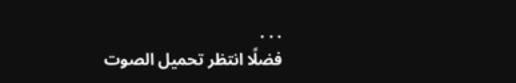. . .
فضلًا انتظر تحميل الصوت